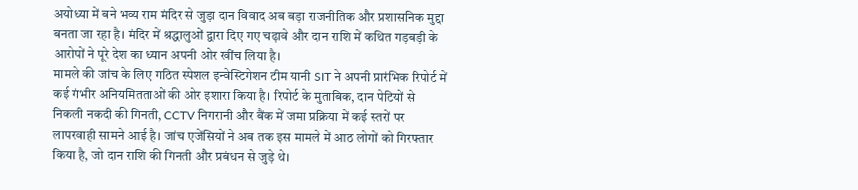अयोध्या में बने भव्य राम मंदिर से जुड़ा दान विवाद अब बड़ा राजनीतिक और प्रशासनिक मुद्दा बनता जा रहा है। मंदिर में श्रद्धालुओं द्वारा दिए गए चढ़ावे और दान राशि में कथित गड़बड़ी के आरोपों ने पूरे देश का ध्यान अपनी ओर खींच लिया है।
मामले की जांच के लिए गठित स्पेशल इन्वेस्टिगेशन टीम यानी SIT ने अपनी प्रारंभिक रिपोर्ट में कई गंभीर अनियमितताओं की ओर इशारा किया है। रिपोर्ट के मुताबिक, दान पेटियों से निकली नकदी की गिनती, CCTV निगरानी और बैंक में जमा प्रक्रिया में कई स्तरों पर लापरवाही सामने आई है। जांच एजेंसियों ने अब तक इस मामले में आठ लोगों को गिरफ्तार किया है, जो दान राशि की गिनती और प्रबंधन से जुड़े थे।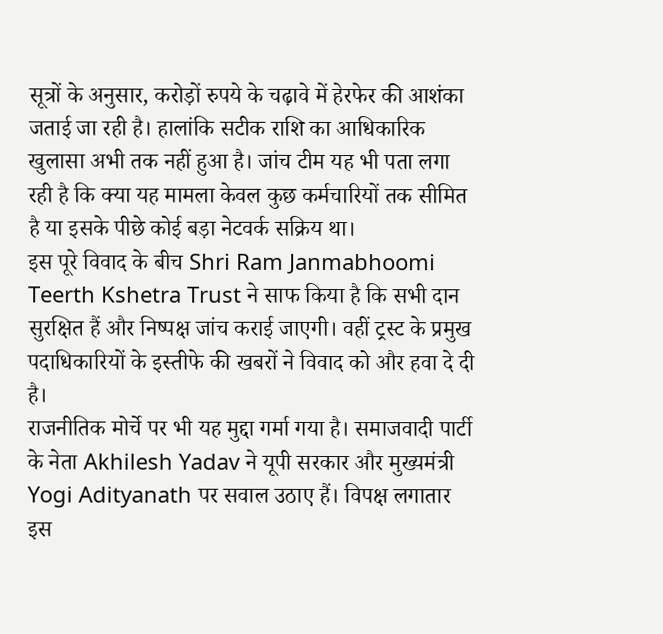सूत्रों के अनुसार, करोड़ों रुपये के चढ़ावे में हेरफेर की आशंका जताई जा रही है। हालांकि सटीक राशि का आधिकारिक खुलासा अभी तक नहीं हुआ है। जांच टीम यह भी पता लगा रही है कि क्या यह मामला केवल कुछ कर्मचारियों तक सीमित है या इसके पीछे कोई बड़ा नेटवर्क सक्रिय था।
इस पूरे विवाद के बीच Shri Ram Janmabhoomi Teerth Kshetra Trust ने साफ किया है कि सभी दान सुरक्षित हैं और निष्पक्ष जांच कराई जाएगी। वहीं ट्रस्ट के प्रमुख पदाधिकारियों के इस्तीफे की खबरों ने विवाद को और हवा दे दी है।
राजनीतिक मोर्चे पर भी यह मुद्दा गर्मा गया है। समाजवादी पार्टी के नेता Akhilesh Yadav ने यूपी सरकार और मुख्यमंत्री Yogi Adityanath पर सवाल उठाए हैं। विपक्ष लगातार इस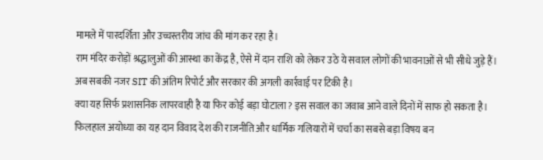मामले में पारदर्शिता और उच्चस्तरीय जांच की मांग कर रहा है।
राम मंदिर करोड़ों श्रद्धालुओं की आस्था का केंद्र है, ऐसे में दान राशि को लेकर उठे ये सवाल लोगों की भावनाओं से भी सीधे जुड़े हैं। अब सबकी नजर SIT की अंतिम रिपोर्ट और सरकार की अगली कार्रवाई पर टिकी है।
क्या यह सिर्फ प्रशासनिक लापरवाही है या फिर कोई बड़ा घोटाला? इस सवाल का जवाब आने वाले दिनों में साफ हो सकता है। फिलहाल अयोध्या का यह दान विवाद देश की राजनीति और धार्मिक गलियारों में चर्चा का सबसे बड़ा विषय बन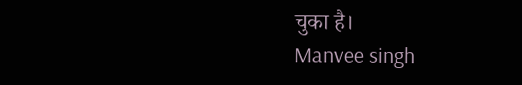चुका है।
Manvee singh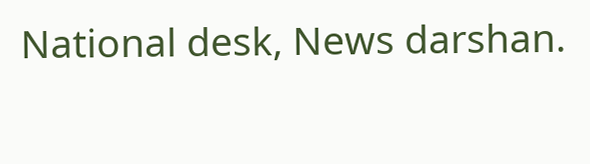National desk, News darshan.